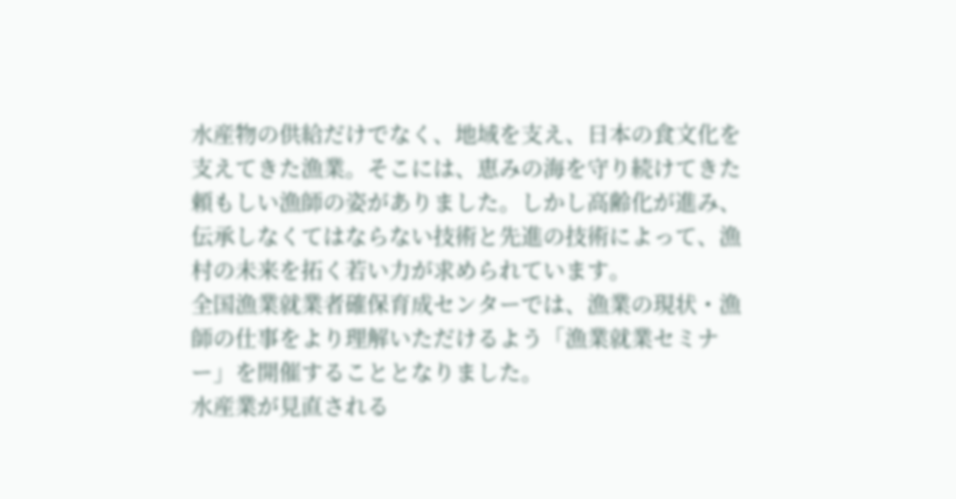水産物の供給だけでなく、地域を支え、日本の食文化を支えてきた漁業。そこには、恵みの海を守り続けてきた頼もしい漁師の姿がありました。しかし高齢化が進み、伝承しなくてはならない技術と先進の技術によって、漁村の未来を拓く若い力が求められています。
全国漁業就業者確保育成センターでは、漁業の現状・漁師の仕事をより理解いただけるよう「漁業就業セミナー」を開催することとなりました。
水産業が見直される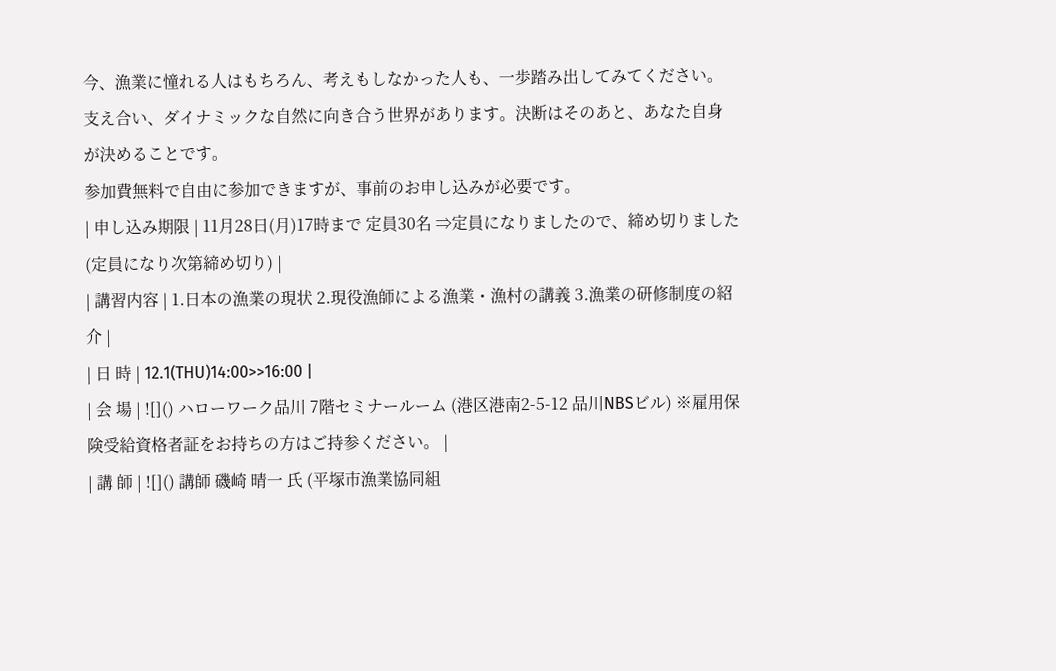今、漁業に憧れる人はもちろん、考えもしなかった人も、一歩踏み出してみてください。支え合い、ダイナミックな自然に向き合う世界があります。決断はそのあと、あなた自身が決めることです。
参加費無料で自由に参加できますが、事前のお申し込みが必要です。
| 申し込み期限 | 11月28日(月)17時まで 定員30名 ⇒定員になりましたので、締め切りました (定員になり次第締め切り) |
| 講習内容 | 1.日本の漁業の現状 2.現役漁師による漁業・漁村の講義 3.漁業の研修制度の紹介 |
| 日 時 | 12.1(THU)14:00>>16:00 |
| 会 場 | ![]() ハローワーク品川 7階セミナールーム (港区港南2-5-12 品川NBSビル) ※雇用保険受給資格者証をお持ちの方はご持参ください。 |
| 講 師 | ![]() 講師 磯崎 晴一 氏 (平塚市漁業協同組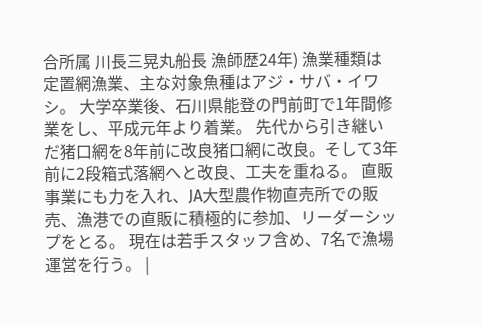合所属 川長三晃丸船長 漁師歴24年) 漁業種類は定置網漁業、主な対象魚種はアジ・サバ・イワシ。 大学卒業後、石川県能登の門前町で1年間修業をし、平成元年より着業。 先代から引き継いだ猪口網を8年前に改良猪口網に改良。そして3年前に2段箱式落網へと改良、工夫を重ねる。 直販事業にも力を入れ、JA大型農作物直売所での販売、漁港での直販に積極的に参加、リーダーシップをとる。 現在は若手スタッフ含め、7名で漁場運営を行う。 |